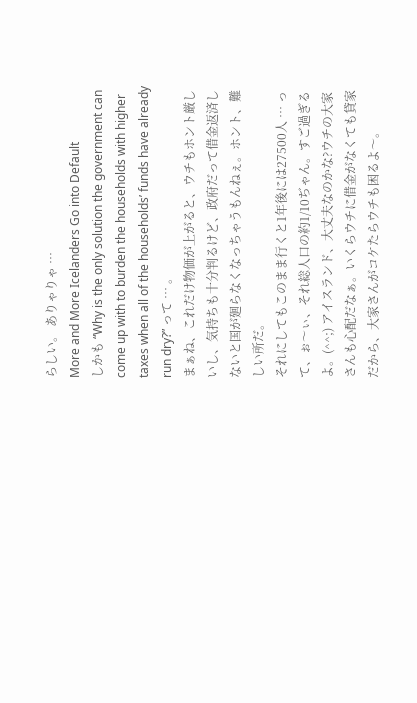らしい。 ありゃりゃ …
More and More Icelanders Go into Default
しかも “Why is the only solution the government can come up with to burden the households with higher taxes when all of the households’ funds have already run dry?” って … 。
まぁね、これだけ物価が上がると、ウチもホント厳しいし、気持ちも十分判るけど、政府だって借金返済しないと国が廻らなくなっちゃうもんねぇ。ホント、難しい所だ。
それにしてもこのまま行くと1年後には27500人 … って、ぉ〜ぃ、それ総人口の約1/10ぢゃん。すご過ぎるよ。(^^;) アイスランド、大丈夫なのかな?ウチの大家さんも心配だなぁ。いくらウチに借金がなくても貸家だから、大家さんがコケたらウチも困るよ〜。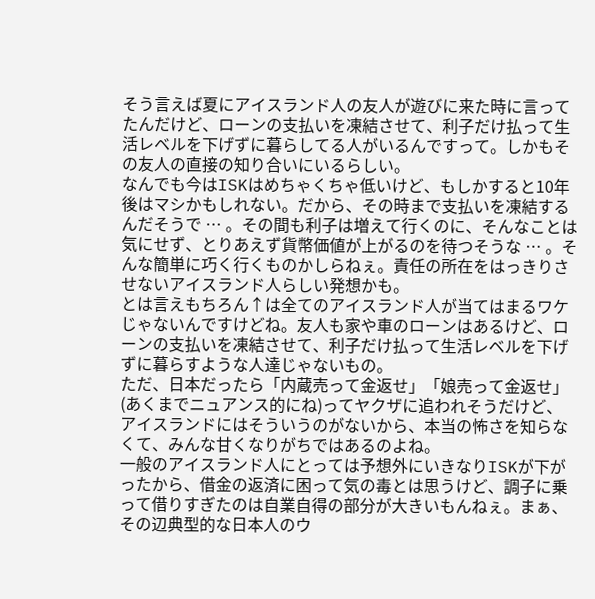そう言えば夏にアイスランド人の友人が遊びに来た時に言ってたんだけど、ローンの支払いを凍結させて、利子だけ払って生活レベルを下げずに暮らしてる人がいるんですって。しかもその友人の直接の知り合いにいるらしい。
なんでも今はISKはめちゃくちゃ低いけど、もしかすると10年後はマシかもしれない。だから、その時まで支払いを凍結するんだそうで … 。その間も利子は増えて行くのに、そんなことは気にせず、とりあえず貨幣価値が上がるのを待つそうな … 。そんな簡単に巧く行くものかしらねぇ。責任の所在をはっきりさせないアイスランド人らしい発想かも。
とは言えもちろん↑は全てのアイスランド人が当てはまるワケじゃないんですけどね。友人も家や車のローンはあるけど、ローンの支払いを凍結させて、利子だけ払って生活レベルを下げずに暮らすような人達じゃないもの。
ただ、日本だったら「内蔵売って金返せ」「娘売って金返せ」(あくまでニュアンス的にね)ってヤクザに追われそうだけど、アイスランドにはそういうのがないから、本当の怖さを知らなくて、みんな甘くなりがちではあるのよね。
一般のアイスランド人にとっては予想外にいきなりISKが下がったから、借金の返済に困って気の毒とは思うけど、調子に乗って借りすぎたのは自業自得の部分が大きいもんねぇ。まぁ、その辺典型的な日本人のウ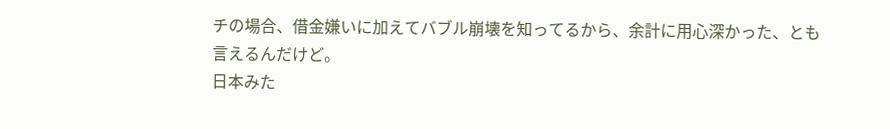チの場合、借金嫌いに加えてバブル崩壊を知ってるから、余計に用心深かった、とも言えるんだけど。
日本みた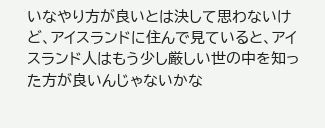いなやり方が良いとは決して思わないけど、アイスランドに住んで見ていると、アイスランド人はもう少し厳しい世の中を知った方が良いんじゃないかな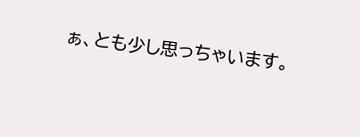ぁ、とも少し思っちゃいます。